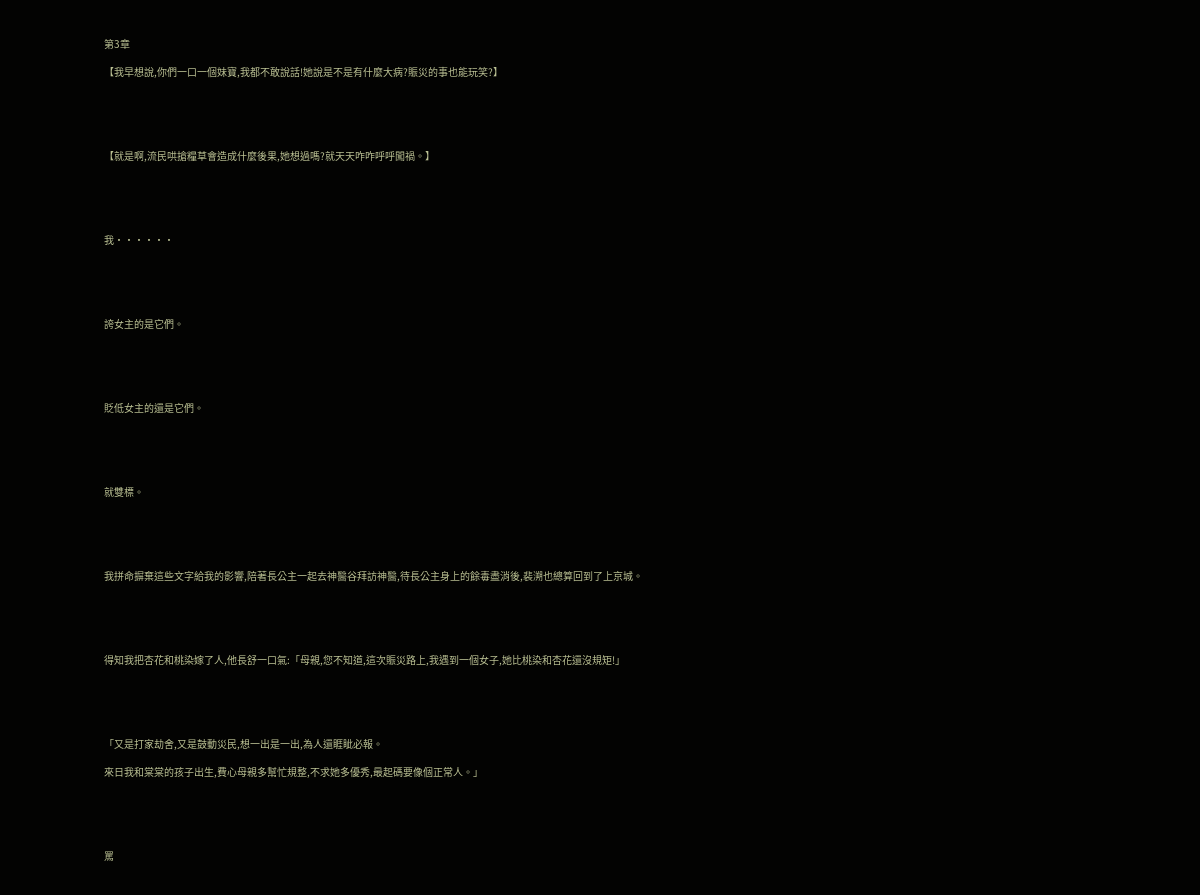第3章

【我早想說,你們一口一個妹寶,我都不敢說話!她說是不是有什麼大病?賑災的事也能玩笑?】





【就是啊,流民哄搶糧草會造成什麼後果,她想過嗎?就天天咋咋呼呼闖禍。】





我······





誇女主的是它們。





貶低女主的還是它們。





就雙標。





我拼命摒棄這些文字給我的影響,陪著長公主一起去神醫谷拜訪神醫,待長公主身上的餘毒盡消後,裴溯也總算回到了上京城。





得知我把杏花和桃染嫁了人,他長舒一口氣:「母親,您不知道,這次賑災路上,我遇到一個女子,她比桃染和杏花還沒規矩!」





「又是打家劫舍,又是鼓動災民,想一出是一出,為人還睚眦必報。

來日我和棠棠的孩子出生,費心母親多幫忙規整,不求她多優秀,最起碼要像個正常人。」





罵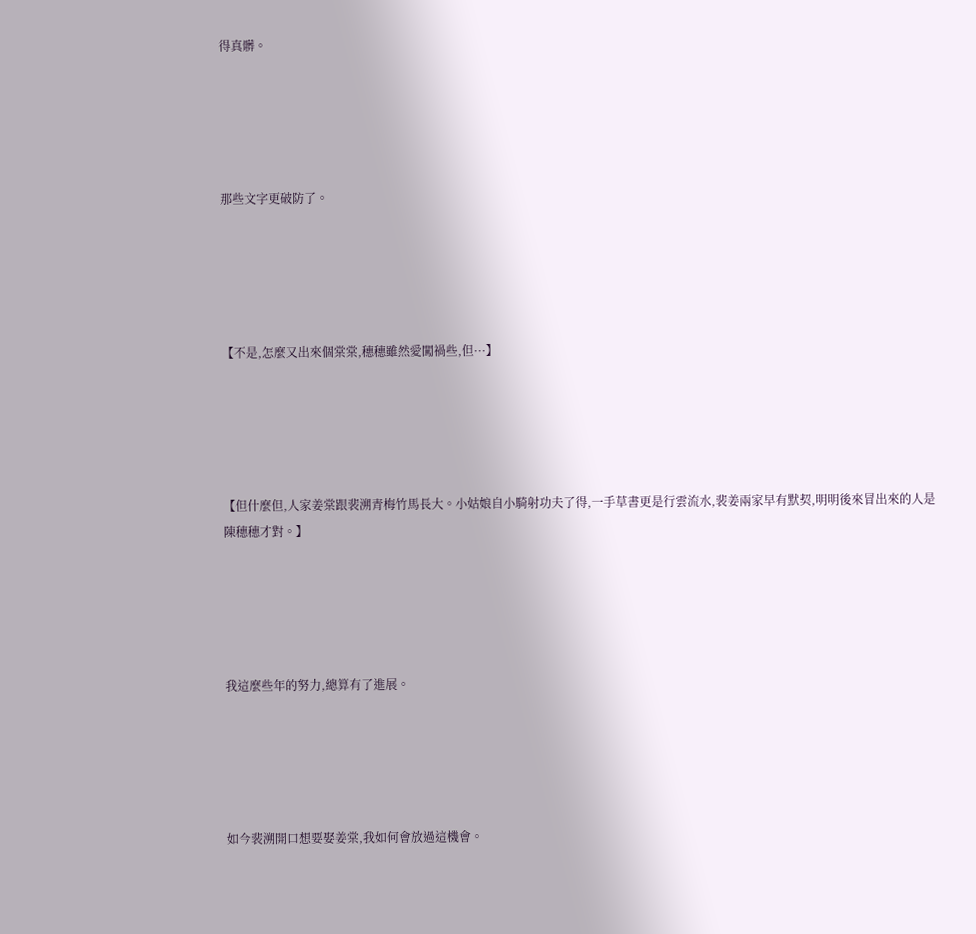得真髒。





那些文字更破防了。





【不是,怎麼又出來個棠棠,穗穗雖然愛闖禍些,但···】





【但什麼但,人家姜棠跟裴溯青梅竹馬長大。小姑娘自小騎射功夫了得,一手草書更是行雲流水,裴姜兩家早有默契,明明後來冒出來的人是陳穗穗才對。】





我這麼些年的努力,總算有了進展。





如今裴溯開口想要娶姜棠,我如何會放過這機會。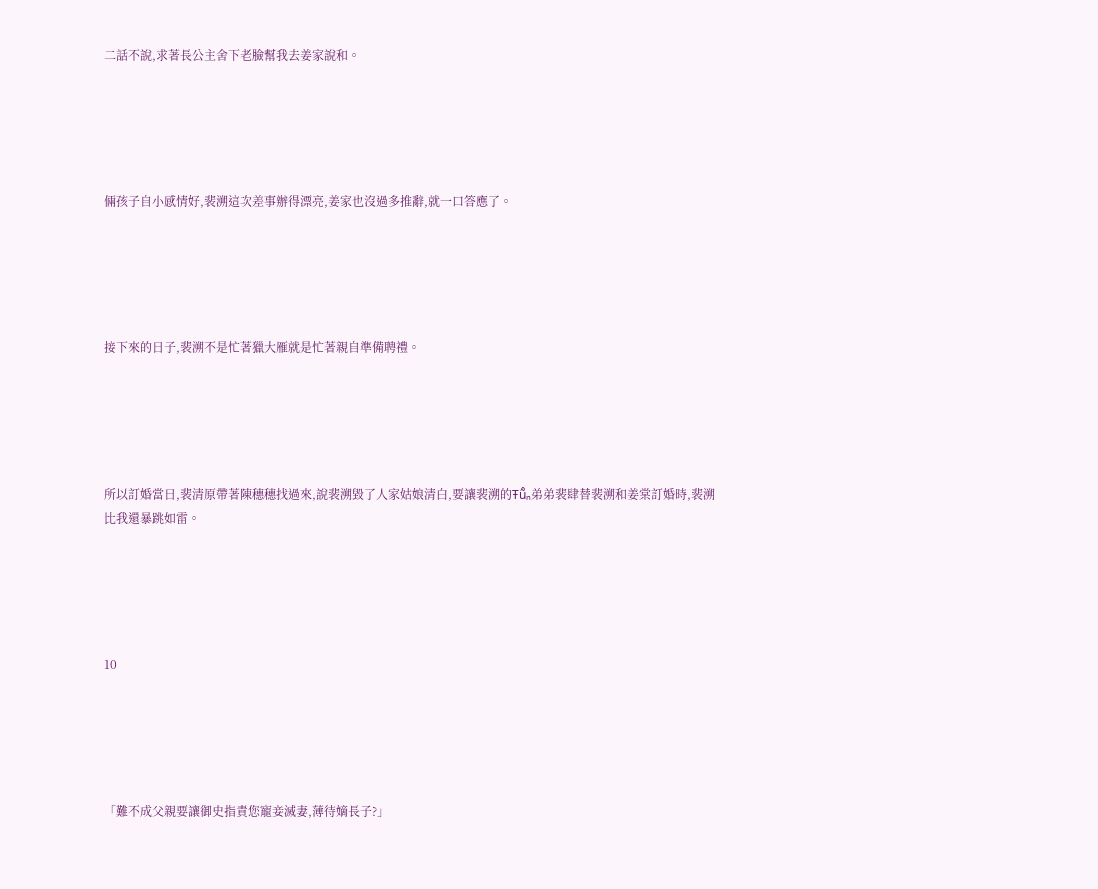二話不說,求著長公主舍下老臉幫我去姜家說和。





倆孩子自小感情好,裴溯這次差事辦得漂亮,姜家也沒過多推辭,就一口答應了。





接下來的日子,裴溯不是忙著獵大雁就是忙著親自準備聘禮。





所以訂婚當日,裴清原帶著陳穗穗找過來,說裴溯毀了人家姑娘清白,要讓裴溯的Ŧũ̂ₙ弟弟裴肆替裴溯和姜棠訂婚時,裴溯比我還暴跳如雷。





10





「難不成父親要讓御史指責您寵妾滅妻,薄待嫡長子?」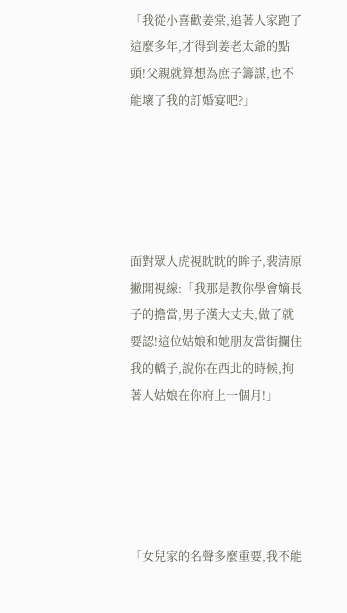「我從小喜歡姜棠,追著人家跑了這麼多年,才得到姜老太爺的點頭!父親就算想為庶子籌謀,也不能壞了我的訂婚宴吧?」





面對眾人虎視眈眈的眸子,裴清原撇開視線:「我那是教你學會嫡長子的擔當,男子漢大丈夫,做了就要認!這位姑娘和她朋友當街攔住我的轎子,說你在西北的時候,拘著人姑娘在你府上一個月!」





「女兒家的名聲多麼重要,我不能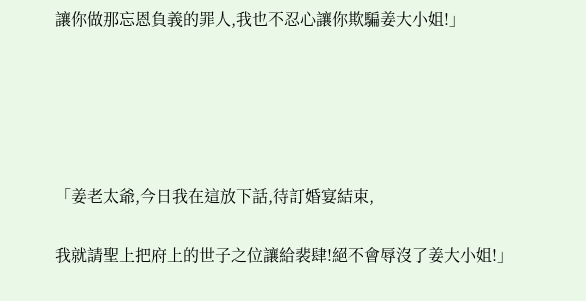讓你做那忘恩負義的罪人,我也不忍心讓你欺騙姜大小姐!」





「姜老太爺,今日我在這放下話,待訂婚宴結束,

我就請聖上把府上的世子之位讓給裴肆!絕不會辱沒了姜大小姐!」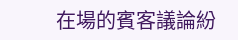在場的賓客議論紛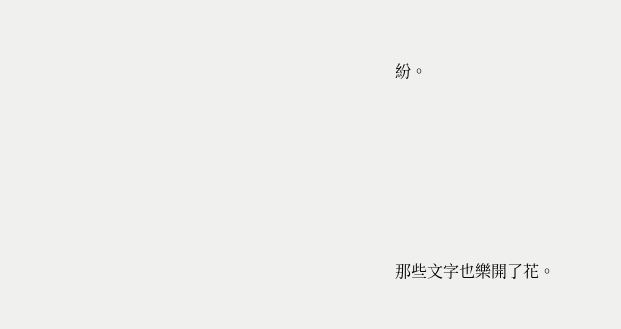紛。





那些文字也樂開了花。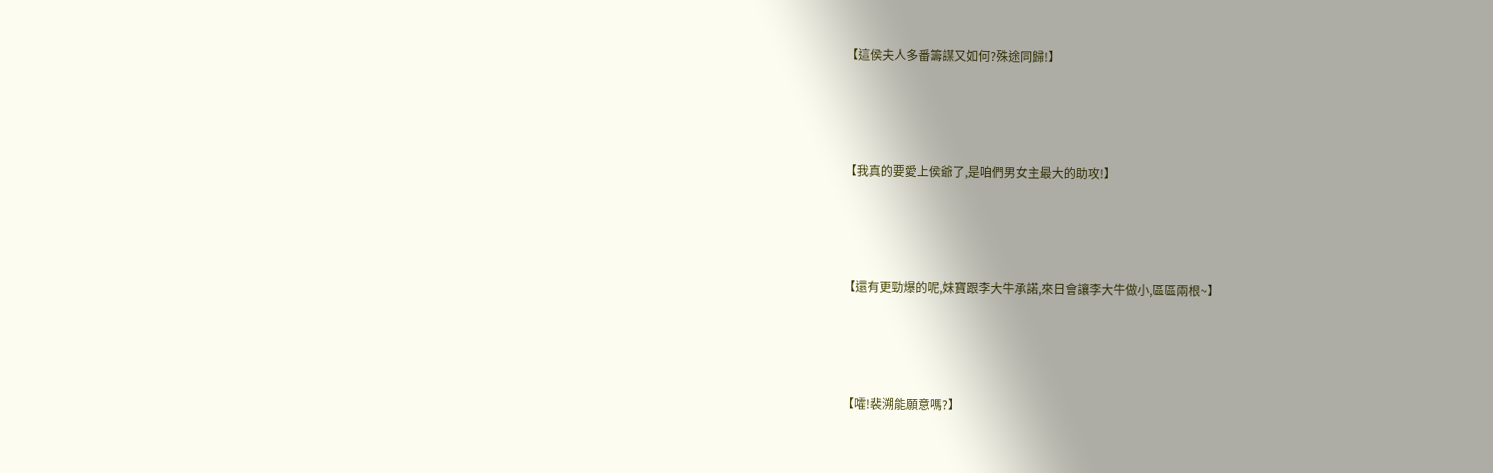【這侯夫人多番籌謀又如何?殊途同歸!】





【我真的要愛上侯爺了,是咱們男女主最大的助攻!】





【還有更勁爆的呢,妹寶跟李大牛承諾,來日會讓李大牛做小,區區兩根~】





【嚯!裴溯能願意嗎?】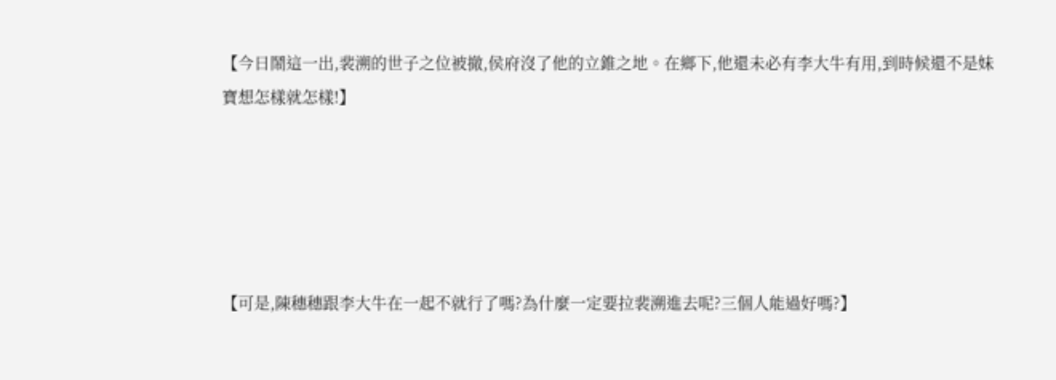【今日鬧這一出,裴溯的世子之位被撤,侯府沒了他的立錐之地。在鄉下,他還未必有李大牛有用,到時候還不是妹寶想怎樣就怎樣!】





【可是,陳穗穗跟李大牛在一起不就行了嗎?為什麼一定要拉裴溯進去呢?三個人能過好嗎?】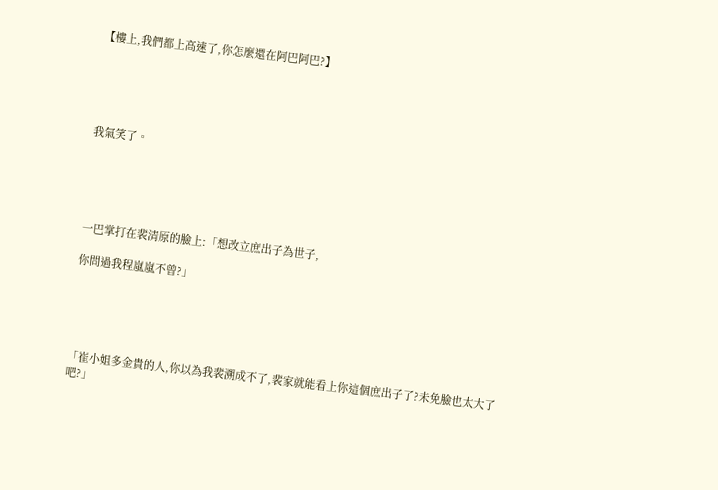【樓上,我們都上高速了,你怎麼還在阿巴阿巴?】





我氣笑了。





一巴掌打在裴清原的臉上:「想改立庶出子為世子,

你問過我程嵐嵐不曾?」





「崔小姐多金貴的人,你以為我裴溯成不了,裴家就能看上你這個庶出子了?未免臉也太大了吧?」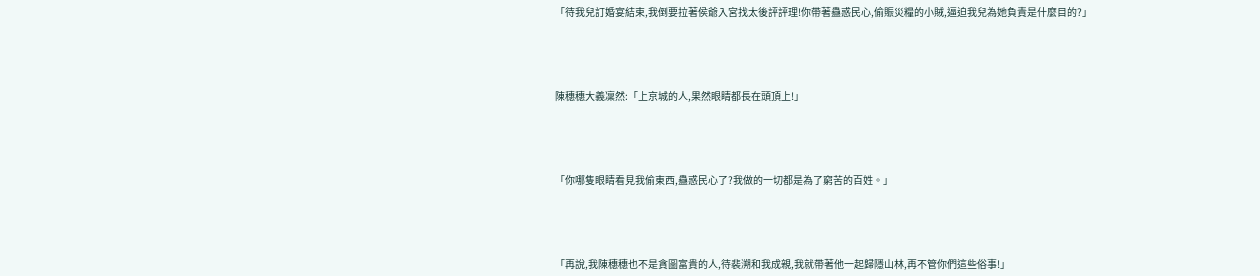「待我兒訂婚宴結束,我倒要拉著侯爺入宮找太後評評理!你帶著蠱惑民心,偷賑災糧的小賊,逼迫我兒為她負責是什麼目的?」





陳穗穗大義凜然:「上京城的人,果然眼睛都長在頭頂上!」





「你哪隻眼睛看見我偷東西,蠱惑民心了?我做的一切都是為了窮苦的百姓。」





「再說,我陳穗穗也不是貪圖富貴的人,待裴溯和我成親,我就帶著他一起歸隱山林,再不管你們這些俗事!」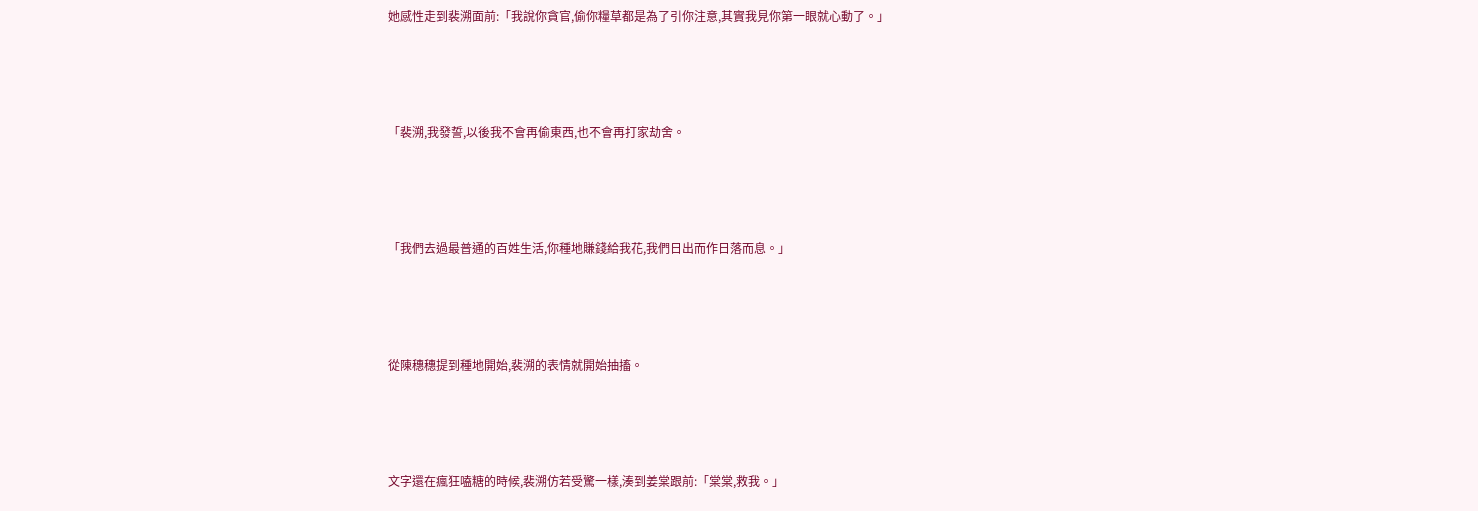她感性走到裴溯面前:「我說你貪官,偷你糧草都是為了引你注意,其實我見你第一眼就心動了。」





「裴溯,我發誓,以後我不會再偷東西,也不會再打家劫舍。





「我們去過最普通的百姓生活,你種地賺錢給我花,我們日出而作日落而息。」





從陳穗穗提到種地開始,裴溯的表情就開始抽搐。





文字還在瘋狂嗑糖的時候,裴溯仿若受驚一樣,湊到姜棠跟前:「棠棠,救我。」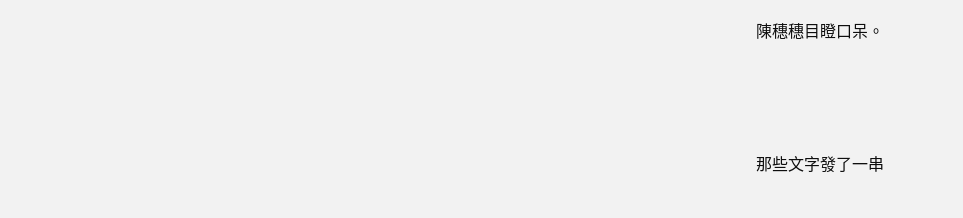陳穗穗目瞪口呆。





那些文字發了一串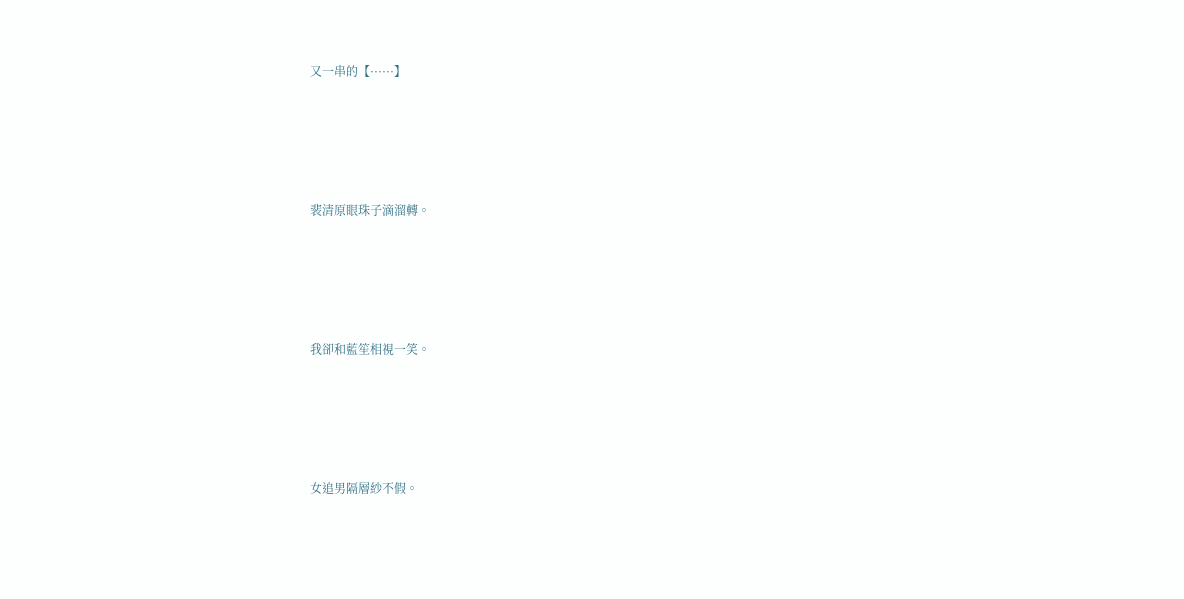又一串的【······】





裴清原眼珠子滴溜轉。





我卻和藍笙相視一笑。





女追男隔層紗不假。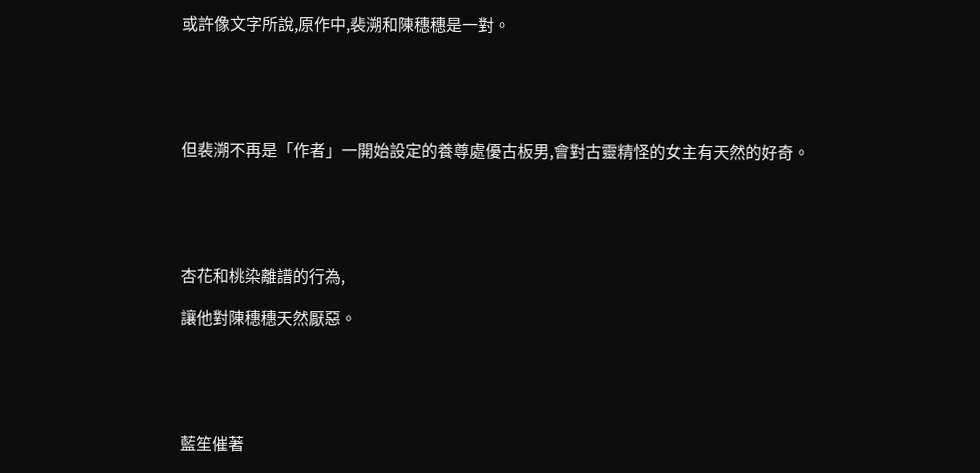或許像文字所說,原作中,裴溯和陳穗穗是一對。





但裴溯不再是「作者」一開始設定的養尊處優古板男,會對古靈精怪的女主有天然的好奇。





杏花和桃染離譜的行為,

讓他對陳穗穗天然厭惡。





藍笙催著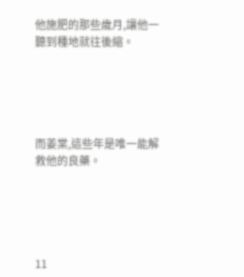他施肥的那些歲月,讓他一聽到種地就往後縮。





而姜棠,這些年是唯一能解救他的良藥。





11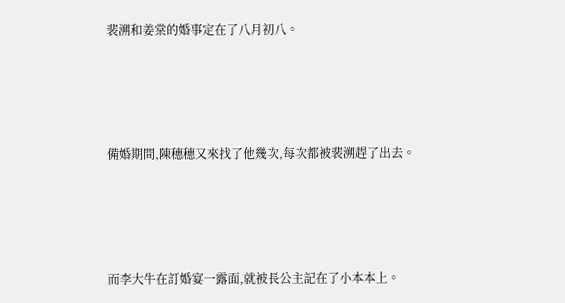裴溯和姜棠的婚事定在了八月初八。





備婚期間,陳穗穗又來找了他幾次,每次都被裴溯趕了出去。





而李大牛在訂婚宴一露面,就被長公主記在了小本本上。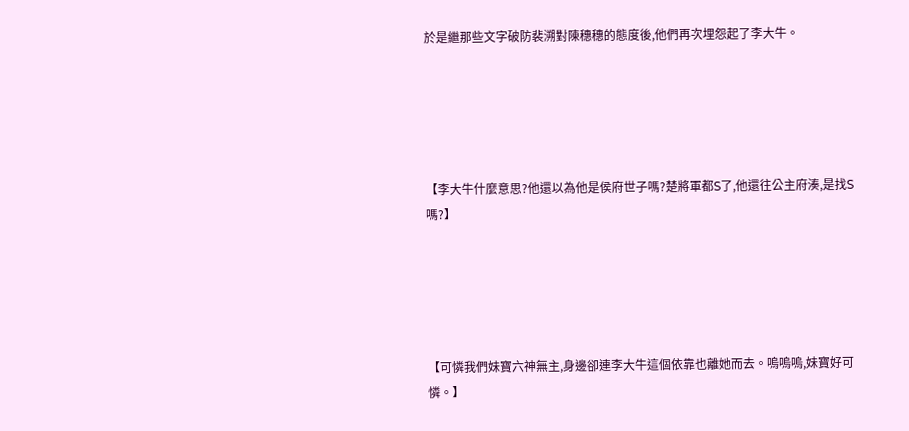於是繼那些文字破防裴溯對陳穗穗的態度後,他們再次埋怨起了李大牛。





【李大牛什麼意思?他還以為他是侯府世子嗎?楚將軍都S了,他還往公主府湊,是找S嗎?】





【可憐我們妹寶六神無主,身邊卻連李大牛這個依靠也離她而去。嗚嗚嗚,妹寶好可憐。】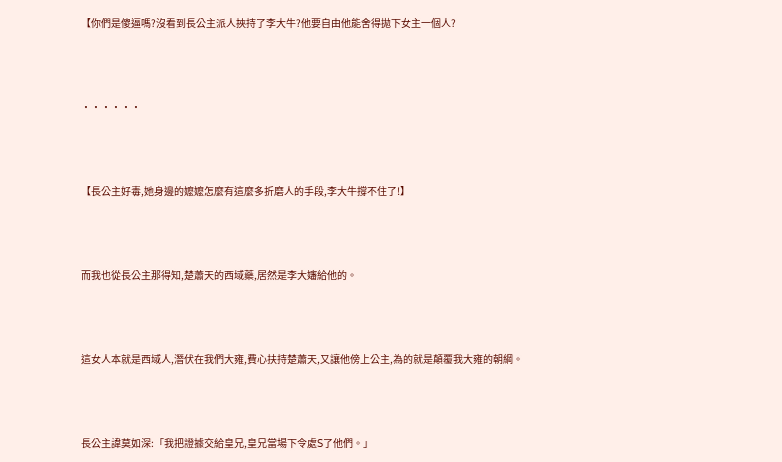【你們是傻逼嗎?沒看到長公主派人挾持了李大牛?他要自由他能舍得拋下女主一個人?





······





【長公主好毒,她身邊的嬤嬤怎麼有這麼多折磨人的手段,李大牛撐不住了!】





而我也從長公主那得知,楚蕭天的西域藥,居然是李大嬸給他的。





這女人本就是西域人,潛伏在我們大雍,費心扶持楚蕭天,又讓他傍上公主,為的就是顛覆我大雍的朝綱。





長公主諱莫如深:「我把證據交給皇兄,皇兄當場下令處S了他們。」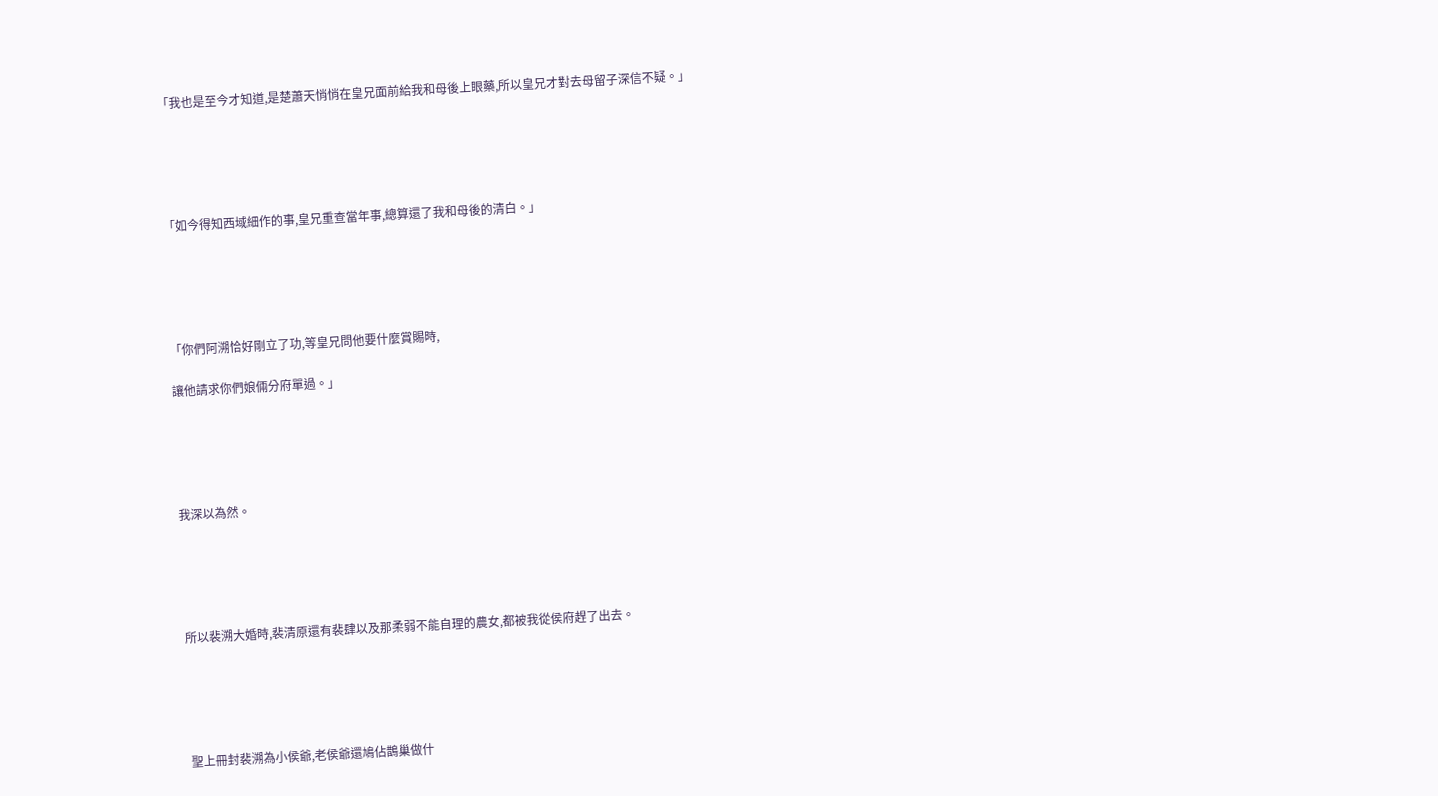「我也是至今才知道,是楚蕭天悄悄在皇兄面前給我和母後上眼藥,所以皇兄才對去母留子深信不疑。」





「如今得知西域細作的事,皇兄重查當年事,總算還了我和母後的清白。」





「你們阿溯恰好剛立了功,等皇兄問他要什麼賞賜時,

讓他請求你們娘倆分府單過。」





我深以為然。





所以裴溯大婚時,裴清原還有裴肆以及那柔弱不能自理的農女,都被我從侯府趕了出去。





聖上冊封裴溯為小侯爺,老侯爺還鳩佔鵲巢做什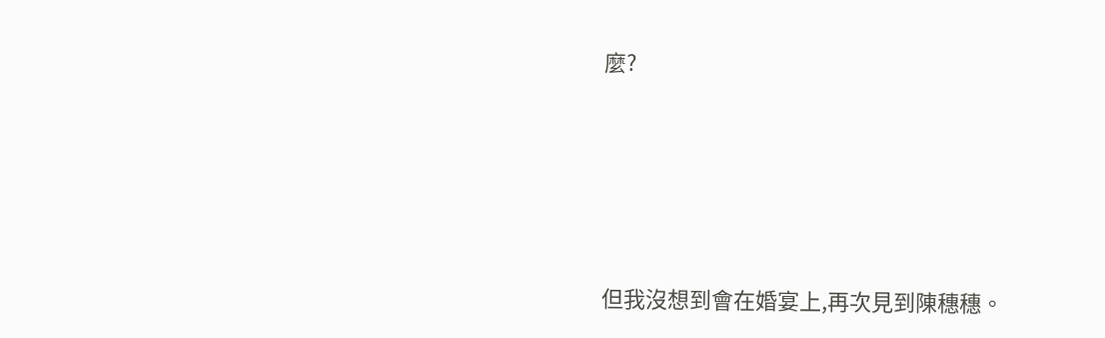麼?





但我沒想到會在婚宴上,再次見到陳穗穗。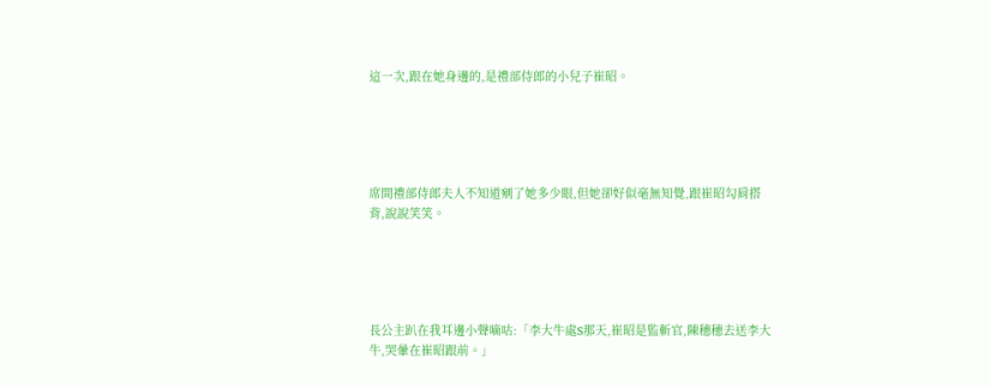這一次,跟在她身邊的,是禮部侍郎的小兒子崔昭。





席間禮部侍郎夫人不知道剜了她多少眼,但她卻好似毫無知覺,跟崔昭勾肩搭背,說說笑笑。





長公主趴在我耳邊小聲嘀咕:「李大牛處S那天,崔昭是監斬官,陳穗穗去送李大牛,哭暈在崔昭跟前。」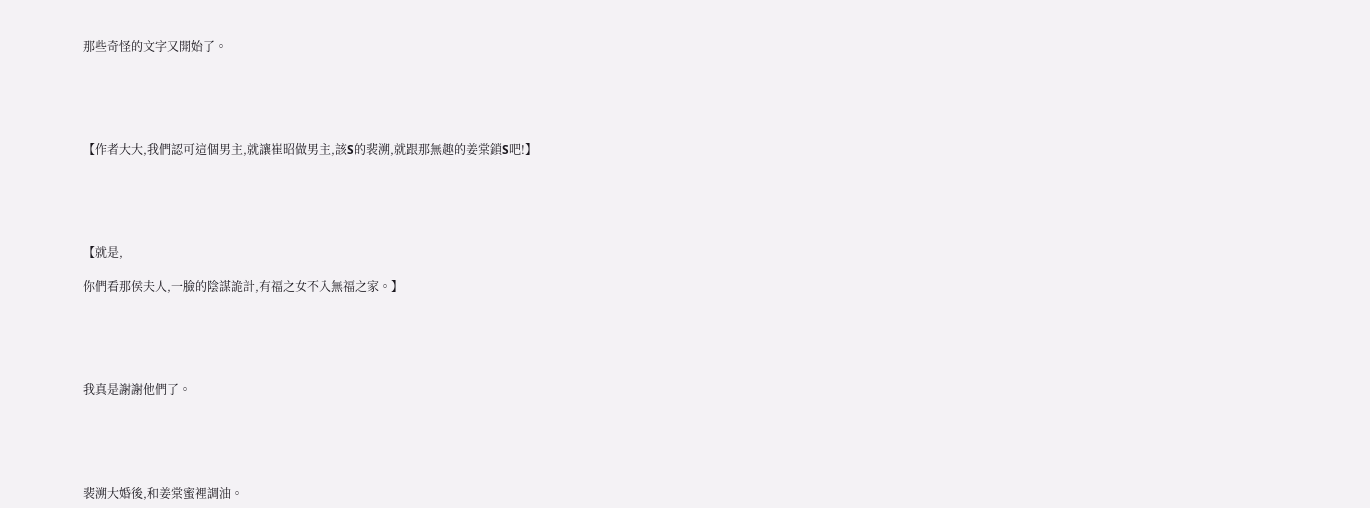那些奇怪的文字又開始了。





【作者大大,我們認可這個男主,就讓崔昭做男主,該S的裴溯,就跟那無趣的姜棠鎖S吧!】





【就是,

你們看那侯夫人,一臉的陰謀詭計,有福之女不入無福之家。】





我真是謝謝他們了。





裴溯大婚後,和姜棠蜜裡調油。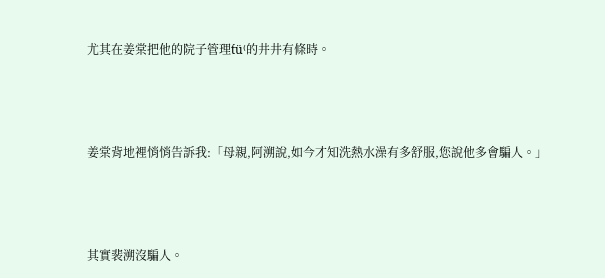尤其在姜棠把他的院子管理ƭü⁽的井井有條時。





姜棠背地裡悄悄告訴我:「母親,阿溯說,如今才知洗熱水澡有多舒服,您說他多會騙人。」





其實裴溯沒騙人。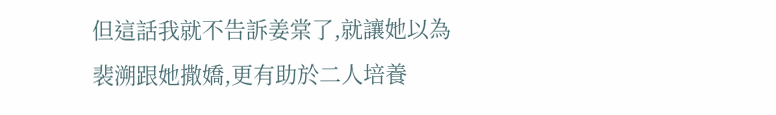但這話我就不告訴姜棠了,就讓她以為裴溯跟她撒嬌,更有助於二人培養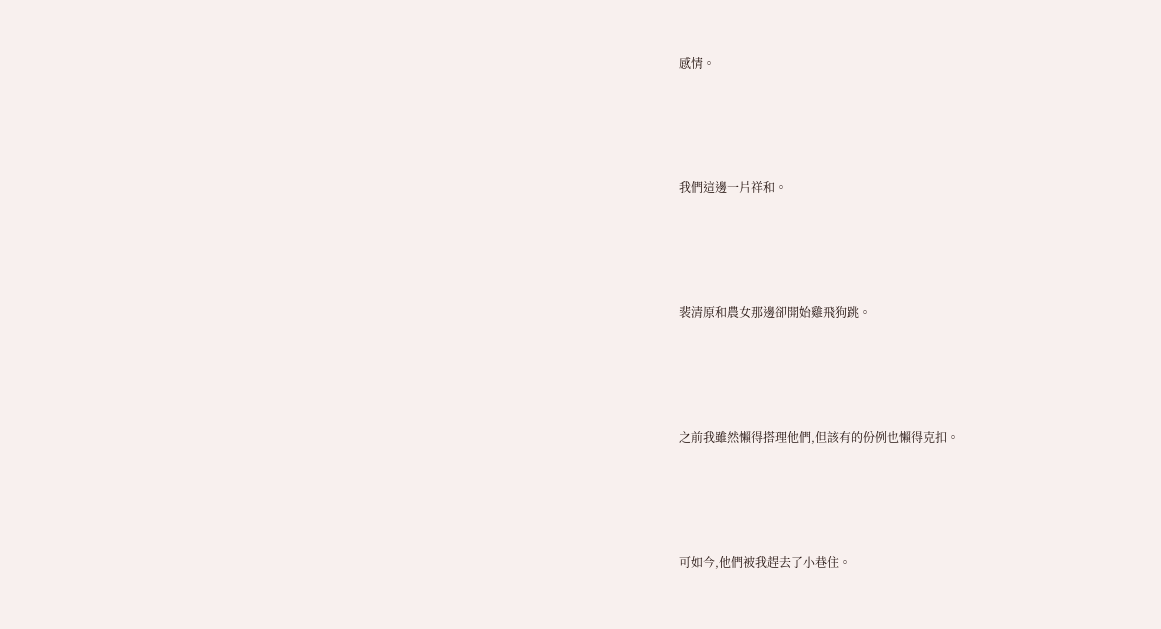感情。





我們這邊一片祥和。





裴清原和農女那邊卻開始雞飛狗跳。





之前我雖然懶得搭理他們,但該有的份例也懶得克扣。





可如今,他們被我趕去了小巷住。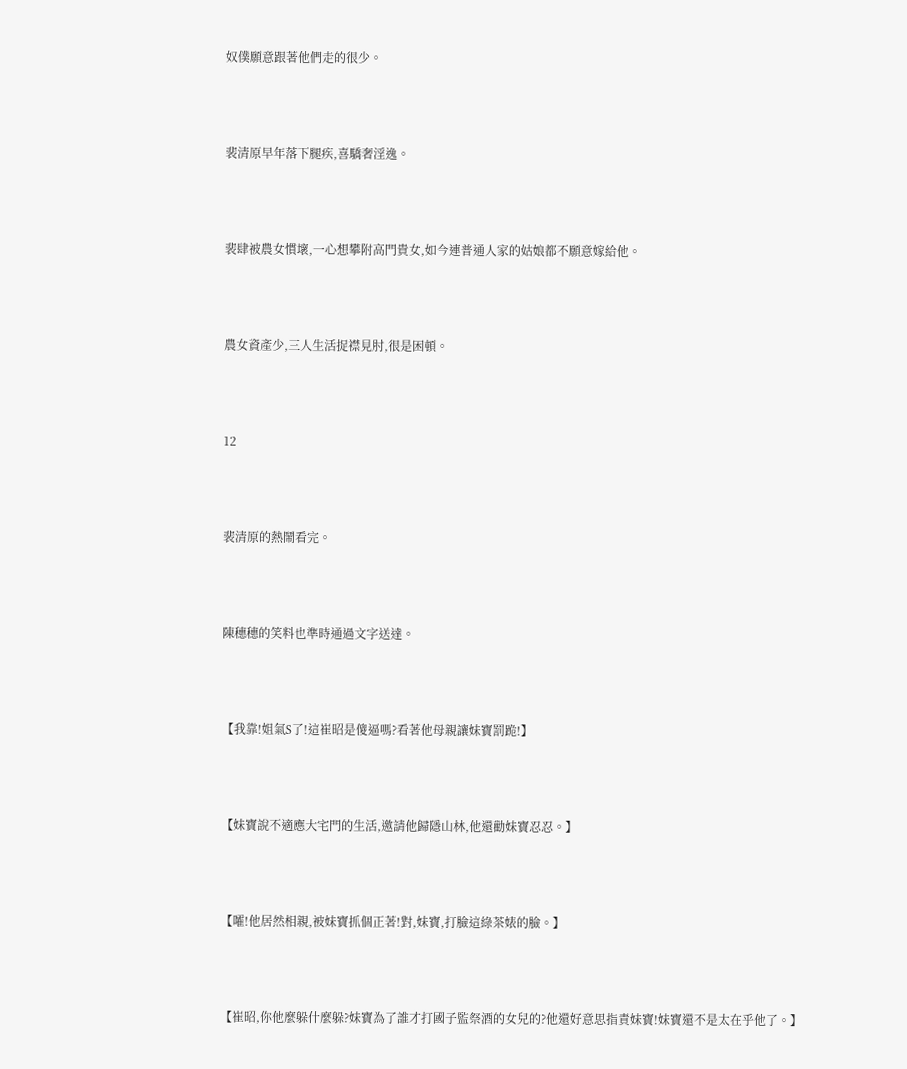奴僕願意跟著他們走的很少。





裴清原早年落下腿疾,喜驕奢淫逸。





裴肆被農女慣壞,一心想攀附高門貴女,如今連普通人家的姑娘都不願意嫁給他。





農女資產少,三人生活捉襟見肘,很是困頓。





12





裴清原的熱鬧看完。





陳穗穗的笑料也準時通過文字送達。





【我靠!姐氣S了!這崔昭是傻逼嗎?看著他母親讓妹寶罰跪!】





【妹寶說不適應大宅門的生活,邀請他歸隱山林,他還勸妹寶忍忍。】





【嚯!他居然相親,被妹寶抓個正著!對,妹寶,打臉這綠茶婊的臉。】





【崔昭,你他麼躲什麼躲?妹寶為了誰才打國子監祭酒的女兒的?他還好意思指責妹寶!妹寶還不是太在乎他了。】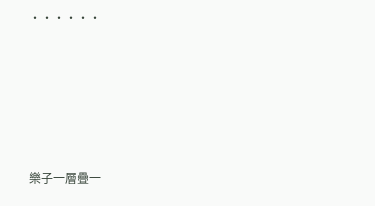······





樂子一層疊一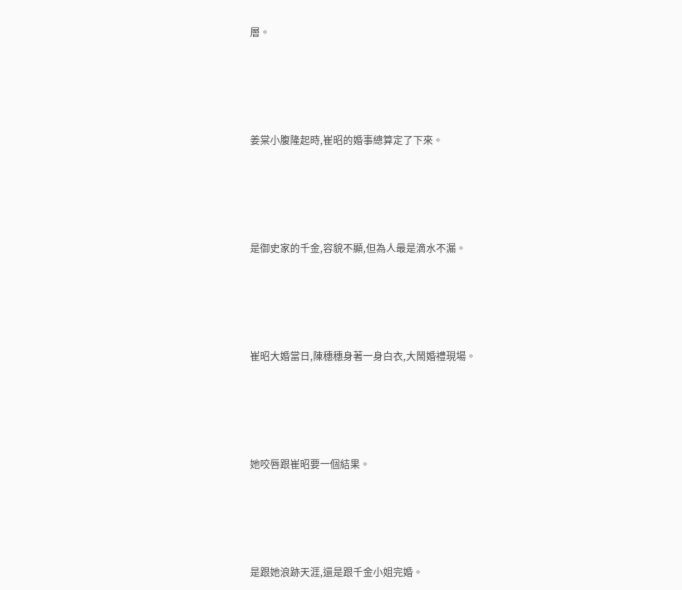層。





姜棠小腹隆起時,崔昭的婚事總算定了下來。





是御史家的千金,容貌不顯,但為人最是滴水不漏。





崔昭大婚當日,陳穗穗身著一身白衣,大鬧婚禮現場。





她咬唇跟崔昭要一個結果。





是跟她浪跡天涯,還是跟千金小姐完婚。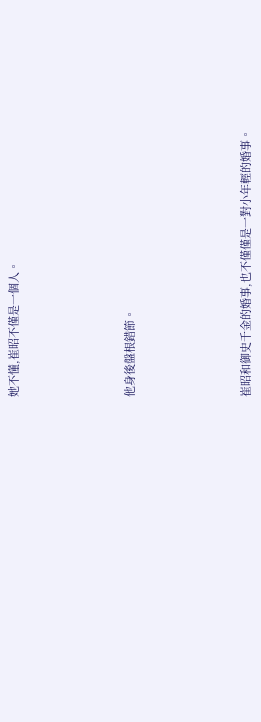她不懂,崔昭不僅是一個人。





他身後盤根錯節。





崔昭和御史千金的婚事,也不僅僅是一對小年輕的婚事。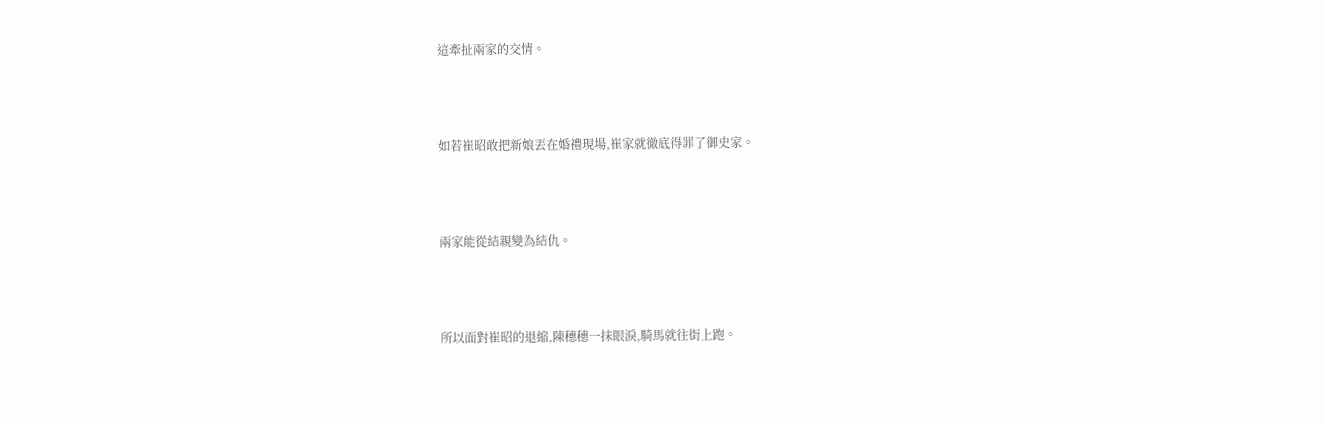這牽扯兩家的交情。





如若崔昭敢把新娘丟在婚禮現場,崔家就徹底得罪了御史家。





兩家能從結親變為結仇。





所以面對崔昭的退縮,陳穗穗一抹眼淚,騎馬就往街上跑。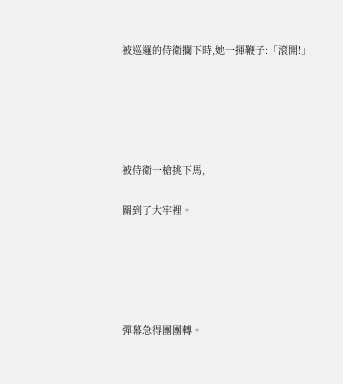被巡邏的侍衛攔下時,她一揮鞭子:「滾開!」





被侍衛一槍挑下馬,

關到了大牢裡。





彈幕急得團團轉。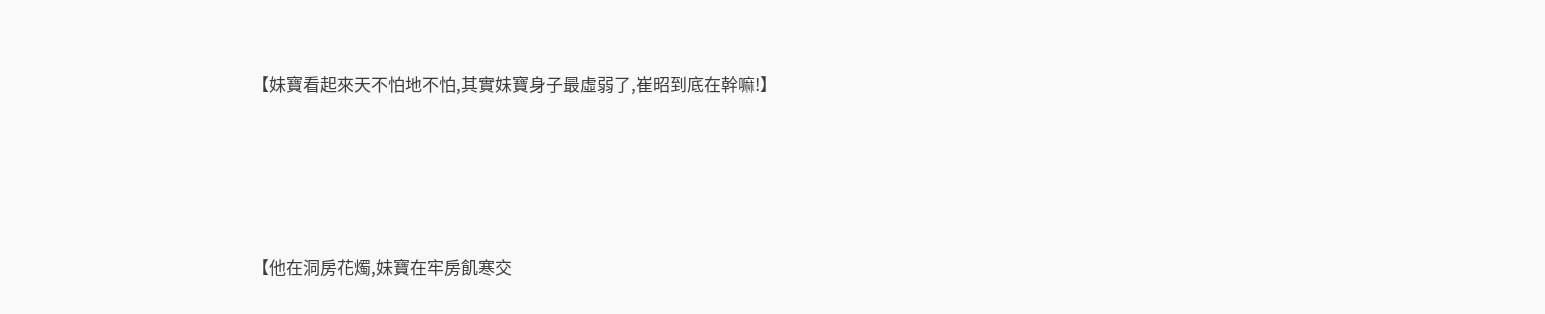【妹寶看起來天不怕地不怕,其實妹寶身子最虛弱了,崔昭到底在幹嘛!】





【他在洞房花燭,妹寶在牢房飢寒交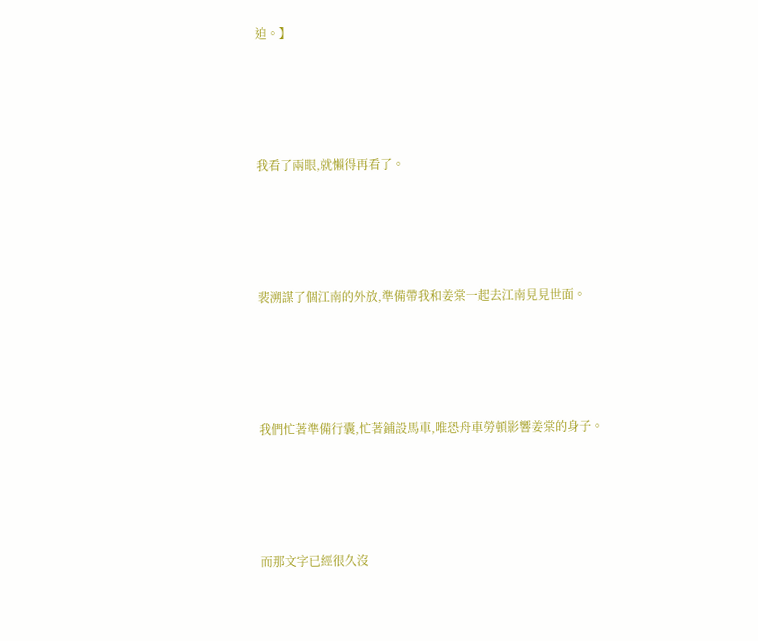迫。】





我看了兩眼,就懶得再看了。





裴溯謀了個江南的外放,準備帶我和姜棠一起去江南見見世面。





我們忙著準備行囊,忙著鋪設馬車,唯恐舟車勞頓影響姜棠的身子。





而那文字已經很久沒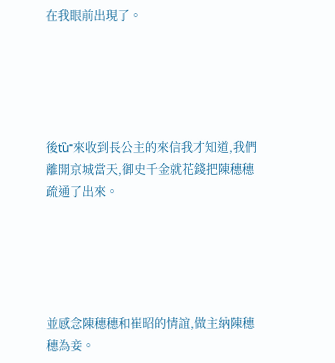在我眼前出現了。





後ťù⁼來收到長公主的來信我才知道,我們離開京城當天,御史千金就花錢把陳穗穗疏通了出來。





並感念陳穗穗和崔昭的情誼,做主納陳穗穗為妾。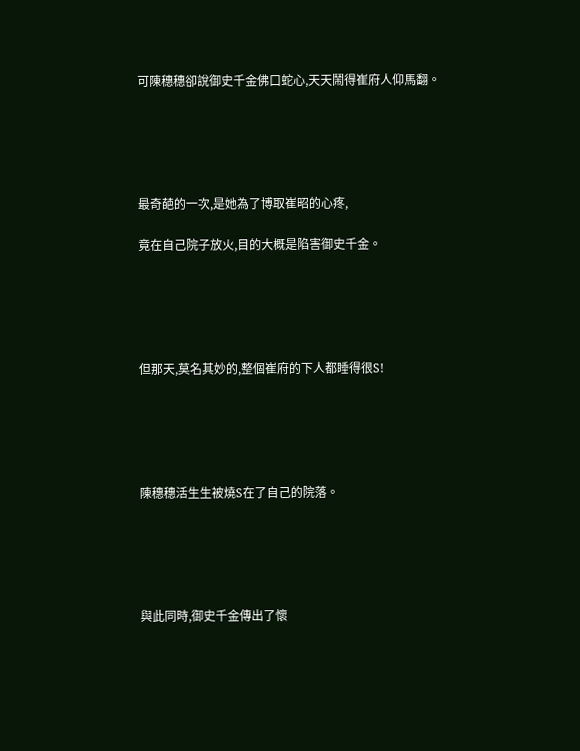可陳穗穗卻說御史千金佛口蛇心,天天鬧得崔府人仰馬翻。





最奇葩的一次,是她為了博取崔昭的心疼,

竟在自己院子放火,目的大概是陷害御史千金。





但那天,莫名其妙的,整個崔府的下人都睡得很S!





陳穗穗活生生被燒S在了自己的院落。





與此同時,御史千金傳出了懷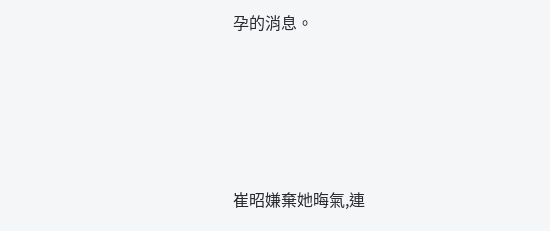孕的消息。





崔昭嫌棄她晦氣,連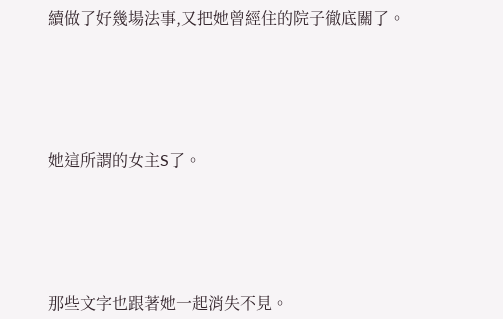續做了好幾場法事,又把她曾經住的院子徹底關了。





她這所謂的女主S了。





那些文字也跟著她一起消失不見。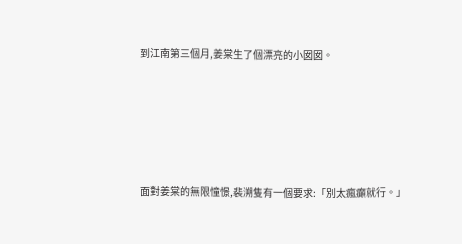到江南第三個月,姜棠生了個漂亮的小囡囡。





面對姜棠的無限憧憬,裴溯隻有一個要求:「別太瘋癲就行。」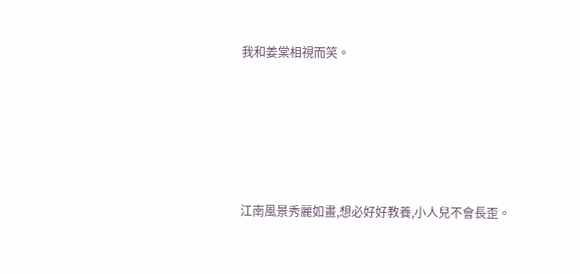我和姜棠相視而笑。





江南風景秀麗如畫,想必好好教養,小人兒不會長歪。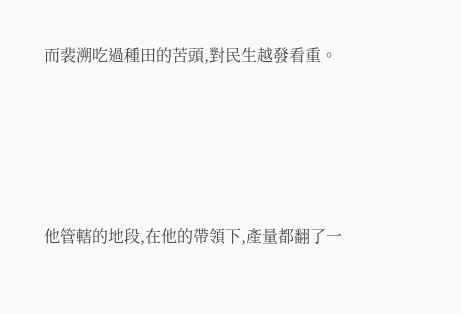而裴溯吃過種田的苦頭,對民生越發看重。





他管轄的地段,在他的帶領下,產量都翻了一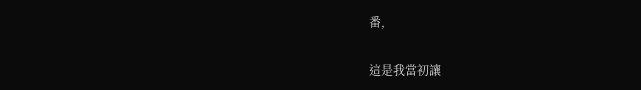番,

這是我當初讓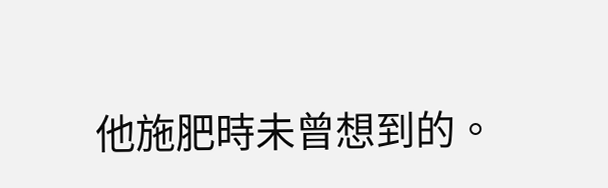他施肥時未曾想到的。